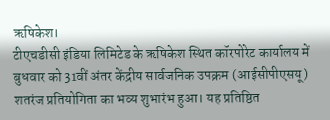ऋषिकेश।
टीएचडीसी इंडिया लिमिटेड के ऋषिकेश स्थित कॉरपोरेट कार्यालय में बुधवार को 31वीं अंतर केंद्रीय सार्वजनिक उपक्रम (आईसीपीएसयू) शतरंज प्रतियोगिता का भव्य शुभारंभ हुआ। यह प्रतिष्ठित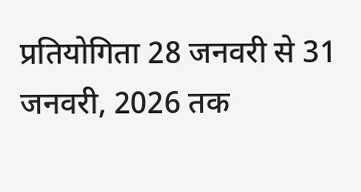प्रतियोगिता 28 जनवरी से 31 जनवरी, 2026 तक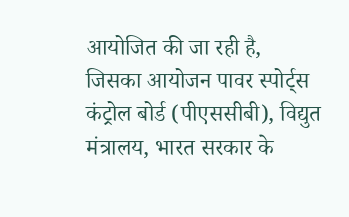आयोजित की जा रही है, जिसका आयोजन पावर स्पोर्ट्स कंट्रोल बोर्ड (पीएससीबी), विद्युत मंत्रालय, भारत सरकार के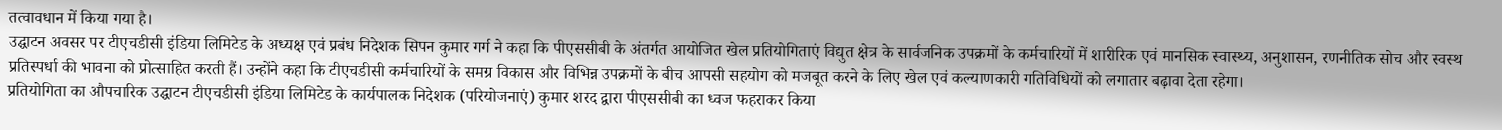तत्वावधान में किया गया है।
उद्घाटन अवसर पर टीएचडीसी इंडिया लिमिटेड के अध्यक्ष एवं प्रबंध निदेशक सिपन कुमार गर्ग ने कहा कि पीएससीबी के अंतर्गत आयोजित खेल प्रतियोगिताएं विद्युत क्षेत्र के सार्वजनिक उपक्रमों के कर्मचारियों में शारीरिक एवं मानसिक स्वास्थ्य, अनुशासन, रणनीतिक सोच और स्वस्थ प्रतिस्पर्धा की भावना को प्रोत्साहित करती हैं। उन्होंने कहा कि टीएचडीसी कर्मचारियों के समग्र विकास और विभिन्न उपक्रमों के बीच आपसी सहयोग को मजबूत करने के लिए खेल एवं कल्याणकारी गतिविधियों को लगातार बढ़ावा देता रहेगा।
प्रतियोगिता का औपचारिक उद्घाटन टीएचडीसी इंडिया लिमिटेड के कार्यपालक निदेशक (परियोजनाएं) कुमार शरद द्वारा पीएससीबी का ध्वज फहराकर किया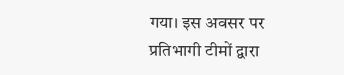गया। इस अवसर पर प्रतिभागी टीमों द्वारा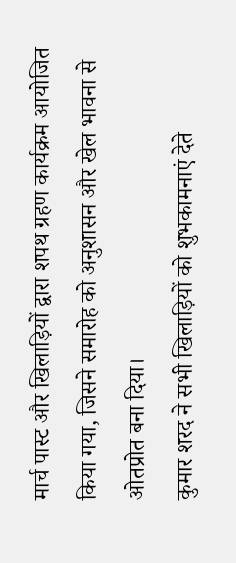मार्च पास्ट और खिलाड़ियों द्वारा शपथ ग्रहण कार्यक्रम आयोजित किया गया, जिसने समारोह को अनुशासन और खेल भावना से ओतप्रोत बना दिया।
कुमार शरद ने सभी खिलाड़ियों को शुभकामनाएं देते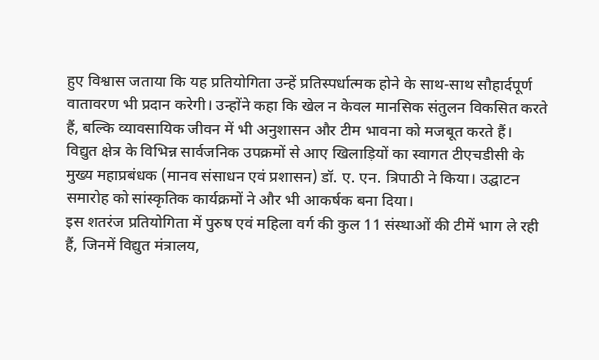हुए विश्वास जताया कि यह प्रतियोगिता उन्हें प्रतिस्पर्धात्मक होने के साथ-साथ सौहार्दपूर्ण वातावरण भी प्रदान करेगी। उन्होंने कहा कि खेल न केवल मानसिक संतुलन विकसित करते हैं, बल्कि व्यावसायिक जीवन में भी अनुशासन और टीम भावना को मजबूत करते हैं।
विद्युत क्षेत्र के विभिन्न सार्वजनिक उपक्रमों से आए खिलाड़ियों का स्वागत टीएचडीसी के मुख्य महाप्रबंधक (मानव संसाधन एवं प्रशासन) डॉ. ए. एन. त्रिपाठी ने किया। उद्घाटन समारोह को सांस्कृतिक कार्यक्रमों ने और भी आकर्षक बना दिया।
इस शतरंज प्रतियोगिता में पुरुष एवं महिला वर्ग की कुल 11 संस्थाओं की टीमें भाग ले रही हैं, जिनमें विद्युत मंत्रालय,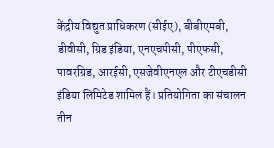केंद्रीय विद्युत प्राधिकरण (सीईए), बीबीएमबी, डीवीसी, ग्रिड इंडिया, एनएचपीसी, पीएफसी, पावरग्रिड, आरईसी, एसजेवीएनएल और टीएचडीसी इंडिया लिमिटेड शामिल हैं। प्रतियोगिता का संचालन तीन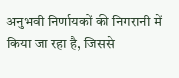अनुभवी निर्णायकों की निगरानी में किया जा रहा है, जिससे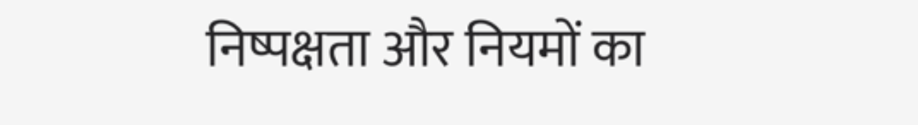निष्पक्षता और नियमों का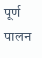पूर्ण पालन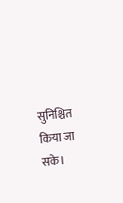सुनिश्चित किया जा सके।